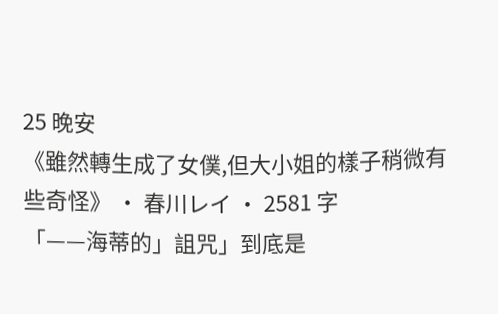25 晚安
《雖然轉生成了女僕,但大小姐的樣子稍微有些奇怪》 · 春川レイ · 2581 字
「——海蒂的」詛咒」到底是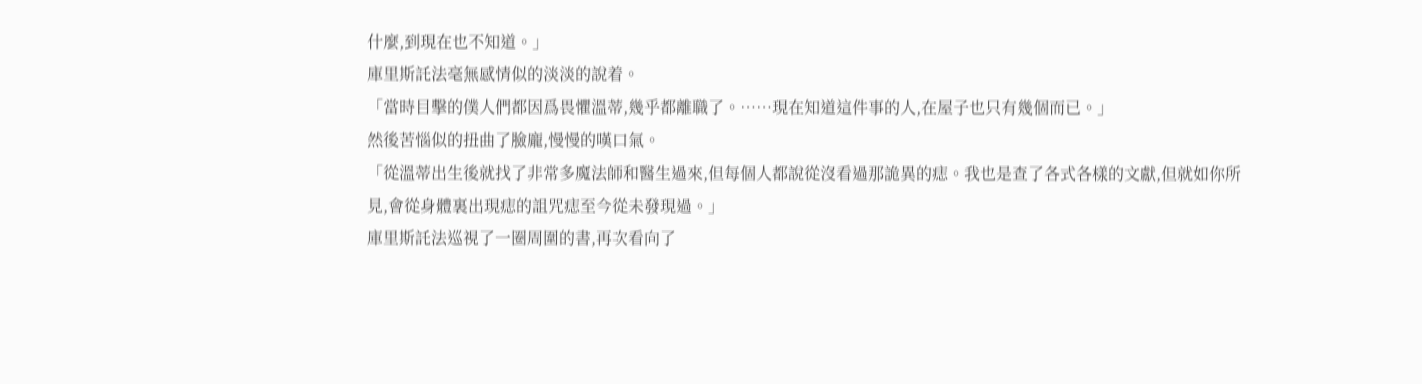什麼,到現在也不知道。」
庫里斯託法毫無感情似的淡淡的說着。
「當時目擊的僕人們都因爲畏懼溫蒂,幾乎都離職了。……現在知道這件事的人,在屋子也只有幾個而已。」
然後苦惱似的扭曲了臉龐,慢慢的嘆口氣。
「從溫蒂出生後就找了非常多魔法師和醫生過來,但每個人都說從沒看過那詭異的痣。我也是查了各式各樣的文獻,但就如你所見,會從身體裏出現痣的詛咒痣至今從未發現過。」
庫里斯託法巡視了一圈周圍的書,再次看向了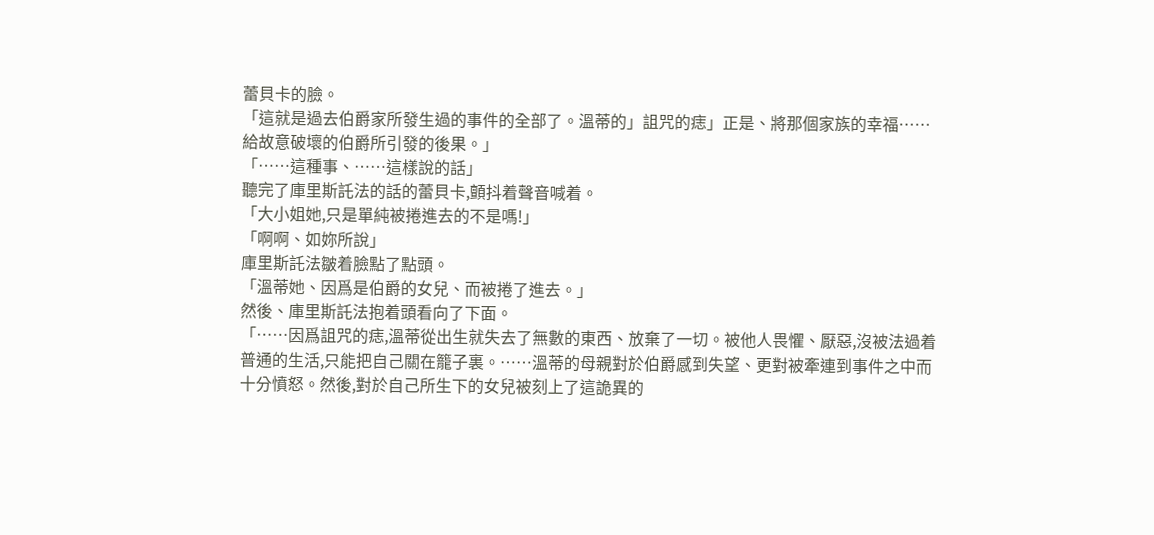蕾貝卡的臉。
「這就是過去伯爵家所發生過的事件的全部了。溫蒂的」詛咒的痣」正是、將那個家族的幸福……給故意破壞的伯爵所引發的後果。」
「……這種事、……這樣說的話」
聽完了庫里斯託法的話的蕾貝卡,顫抖着聲音喊着。
「大小姐她,只是單純被捲進去的不是嗎!」
「啊啊、如妳所說」
庫里斯託法皺着臉點了點頭。
「溫蒂她、因爲是伯爵的女兒、而被捲了進去。」
然後、庫里斯託法抱着頭看向了下面。
「……因爲詛咒的痣,溫蒂從出生就失去了無數的東西、放棄了一切。被他人畏懼、厭惡,沒被法過着普通的生活,只能把自己關在籠子裏。……溫蒂的母親對於伯爵感到失望、更對被牽連到事件之中而十分憤怒。然後,對於自己所生下的女兒被刻上了這詭異的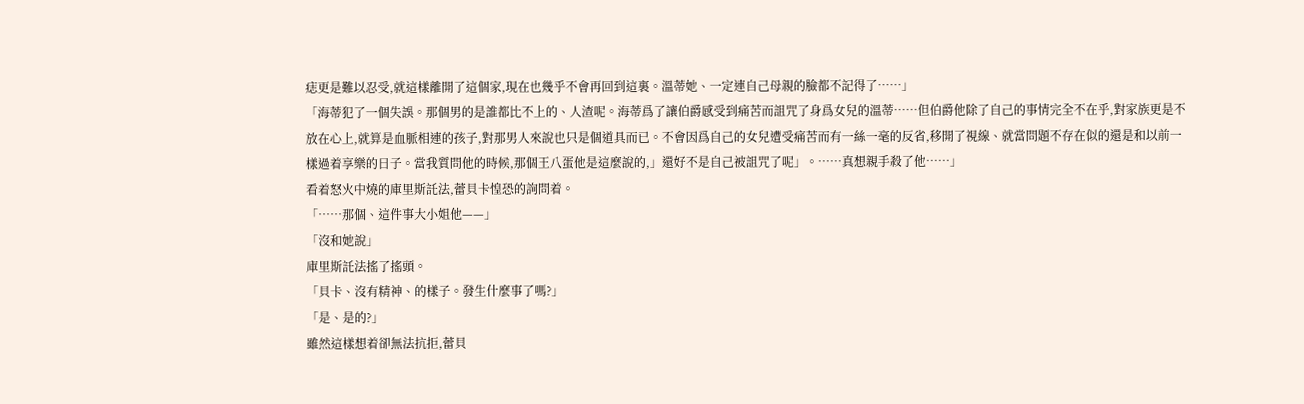痣更是難以忍受,就這樣離開了這個家,現在也幾乎不會再回到這裏。溫蒂她、一定連自己母親的臉都不記得了……」
「海蒂犯了一個失誤。那個男的是誰都比不上的、人渣呢。海蒂爲了讓伯爵感受到痛苦而詛咒了身爲女兒的溫蒂……但伯爵他除了自己的事情完全不在乎,對家族更是不放在心上,就算是血脈相連的孩子,對那男人來說也只是個道具而已。不會因爲自己的女兒遭受痛苦而有一絲一毫的反省,移開了視線、就當問題不存在似的還是和以前一樣過着享樂的日子。當我質問他的時候,那個王八蛋他是這麼說的,」還好不是自己被詛咒了呢」。……真想親手殺了他……」
看着怒火中燒的庫里斯託法,蕾貝卡惶恐的詢問着。
「……那個、這件事大小姐他——」
「沒和她說」
庫里斯託法搖了搖頭。
「貝卡、沒有精神、的樣子。發生什麼事了嗎?」
「是、是的?」
雖然這樣想着卻無法抗拒,蕾貝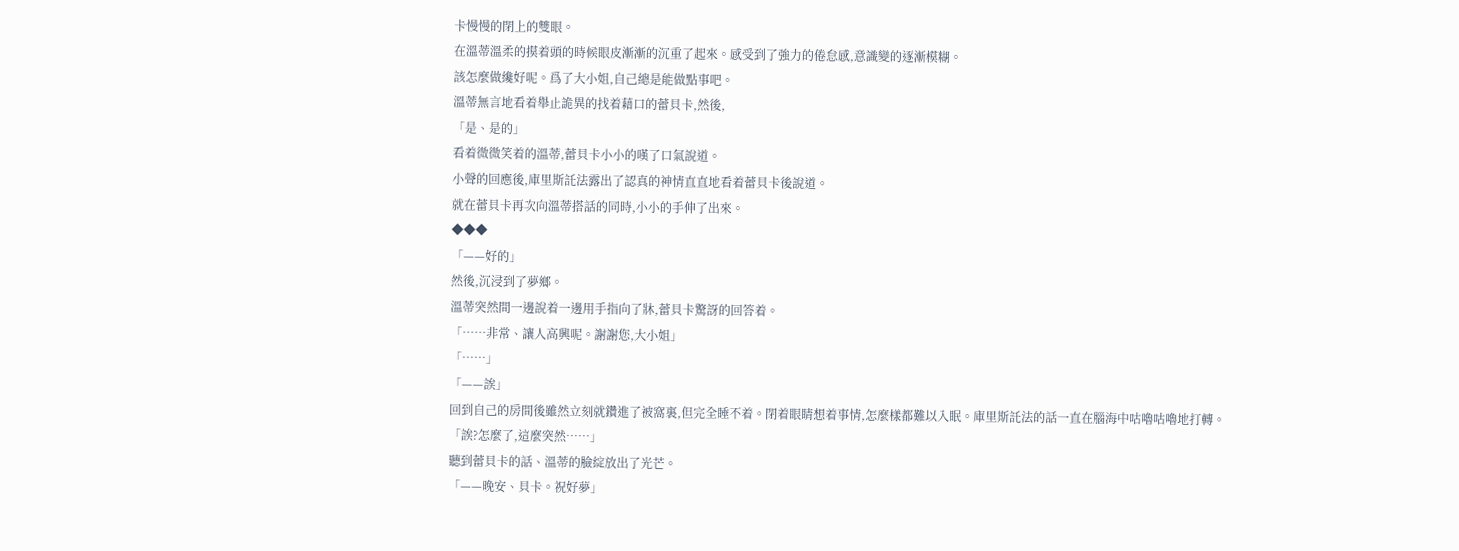卡慢慢的閉上的雙眼。
在溫蒂溫柔的摸着頭的時候眼皮漸漸的沉重了起來。感受到了強力的倦怠感,意識變的逐漸模糊。
該怎麼做纔好呢。爲了大小姐,自己總是能做點事吧。
溫蒂無言地看着舉止詭異的找着藉口的蕾貝卡,然後,
「是、是的」
看着微微笑着的溫蒂,蕾貝卡小小的嘆了口氣說道。
小聲的回應後,庫里斯託法露出了認真的神情直直地看着蕾貝卡後說道。
就在蕾貝卡再次向溫蒂搭話的同時,小小的手伸了出來。
◆◆◆
「——好的」
然後,沉浸到了夢鄉。
溫蒂突然間一邊說着一邊用手指向了牀,蕾貝卡驚訝的回答着。
「……非常、讓人高興呢。謝謝您,大小姐」
「……」
「——誒」
回到自己的房間後雖然立刻就鑽進了被窩裏,但完全睡不着。閉着眼睛想着事情,怎麼樣都難以入眠。庫里斯託法的話一直在腦海中咕嚕咕嚕地打轉。
「誒?怎麼了,這麼突然……」
聽到蕾貝卡的話、溫蒂的臉綻放出了光芒。
「——晚安、貝卡。祝好夢」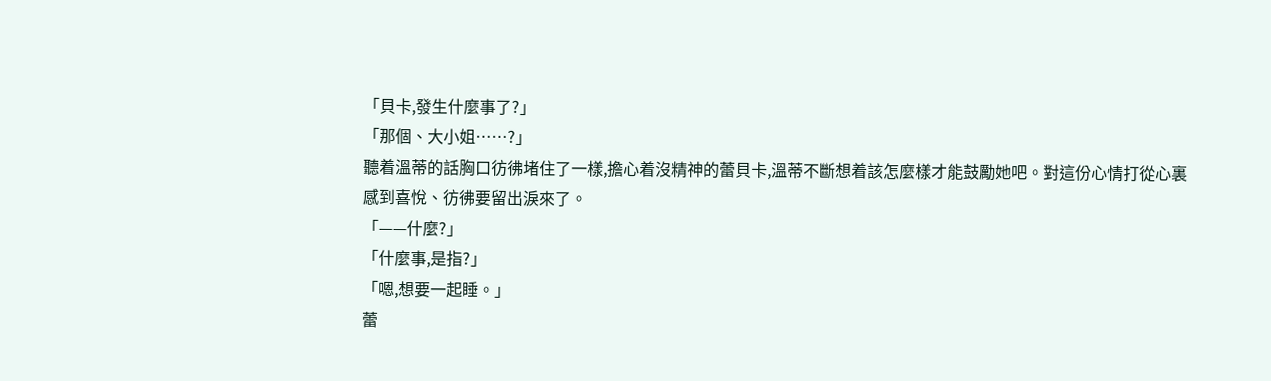「貝卡,發生什麼事了?」
「那個、大小姐……?」
聽着溫蒂的話胸口彷彿堵住了一樣,擔心着沒精神的蕾貝卡,溫蒂不斷想着該怎麼樣才能鼓勵她吧。對這份心情打從心裏感到喜悅、彷彿要留出淚來了。
「——什麼?」
「什麼事,是指?」
「嗯,想要一起睡。」
蕾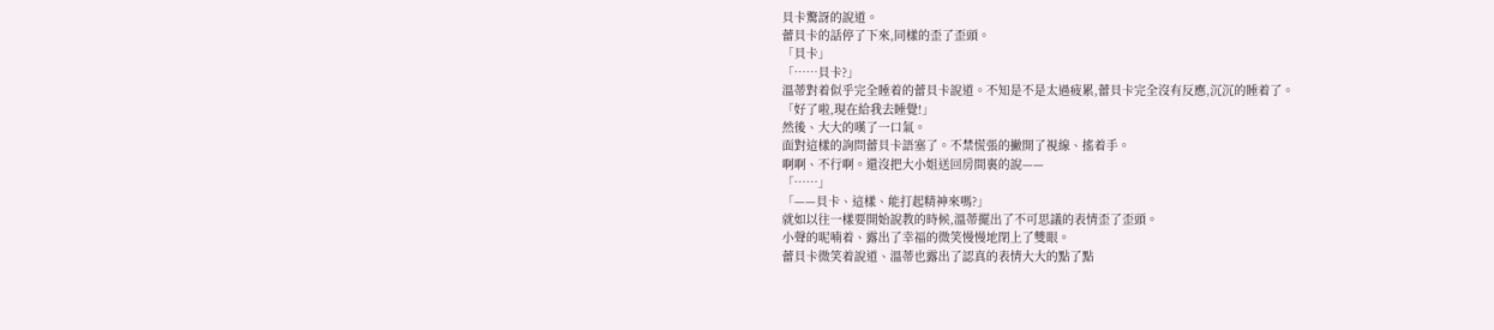貝卡驚訝的說道。
蕾貝卡的話停了下來,同樣的歪了歪頭。
「貝卡」
「……貝卡?」
溫蒂對着似乎完全睡着的蕾貝卡說道。不知是不是太過疲累,蕾貝卡完全沒有反應,沉沉的睡着了。
「好了啦,現在給我去睡覺!」
然後、大大的嘆了一口氣。
面對這樣的詢問蕾貝卡語塞了。不禁慌張的撇開了視線、搖着手。
啊啊、不行啊。還沒把大小姐送回房間裏的說——
「……」
「——貝卡、這樣、能打起精神來嗎?」
就如以往一樣要開始說教的時候,溫蒂擺出了不可思議的表情歪了歪頭。
小聲的呢喃着、露出了幸福的微笑慢慢地閉上了雙眼。
蕾貝卡微笑着說道、溫蒂也露出了認真的表情大大的點了點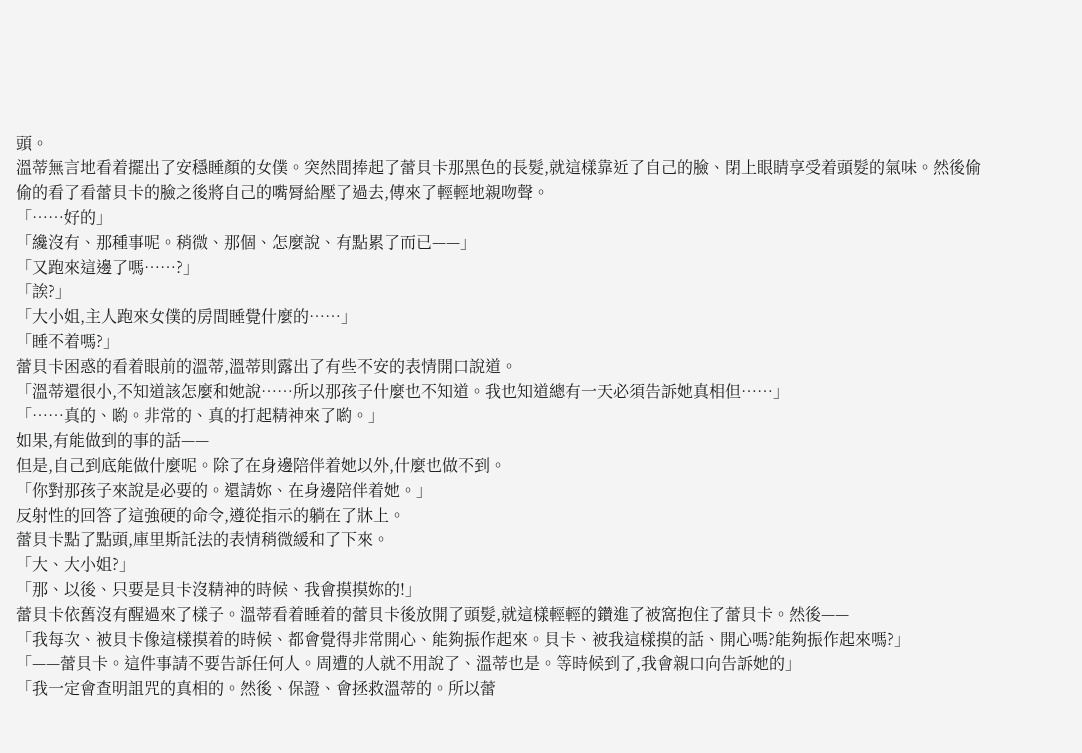頭。
溫蒂無言地看着擺出了安穩睡顏的女僕。突然間捧起了蕾貝卡那黑色的長髮,就這樣靠近了自己的臉、閉上眼睛享受着頭髮的氣味。然後偷偷的看了看蕾貝卡的臉之後將自己的嘴脣給壓了過去,傳來了輕輕地親吻聲。
「……好的」
「纔沒有、那種事呢。稍微、那個、怎麼說、有點累了而已——」
「又跑來這邊了嗎……?」
「誒?」
「大小姐,主人跑來女僕的房間睡覺什麼的……」
「睡不着嗎?」
蕾貝卡困惑的看着眼前的溫蒂,溫蒂則露出了有些不安的表情開口說道。
「溫蒂還很小,不知道該怎麼和她說……所以那孩子什麼也不知道。我也知道總有一天必須告訴她真相但……」
「……真的、喲。非常的、真的打起精神來了喲。」
如果,有能做到的事的話——
但是,自己到底能做什麼呢。除了在身邊陪伴着她以外,什麼也做不到。
「你對那孩子來說是必要的。還請妳、在身邊陪伴着她。」
反射性的回答了這強硬的命令,遵從指示的躺在了牀上。
蕾貝卡點了點頭,庫里斯託法的表情稍微緩和了下來。
「大、大小姐?」
「那、以後、只要是貝卡沒精神的時候、我會摸摸妳的!」
蕾貝卡依舊沒有醒過來了樣子。溫蒂看着睡着的蕾貝卡後放開了頭髮,就這樣輕輕的鑽進了被窩抱住了蕾貝卡。然後——
「我每次、被貝卡像這樣摸着的時候、都會覺得非常開心、能夠振作起來。貝卡、被我這樣摸的話、開心嗎?能夠振作起來嗎?」
「——蕾貝卡。這件事請不要告訴任何人。周遭的人就不用說了、溫蒂也是。等時候到了,我會親口向告訴她的」
「我一定會查明詛咒的真相的。然後、保證、會拯救溫蒂的。所以蕾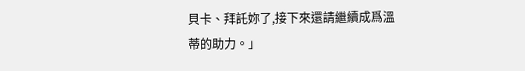貝卡、拜託妳了,接下來還請繼續成爲溫蒂的助力。」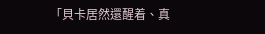「貝卡居然還醒着、真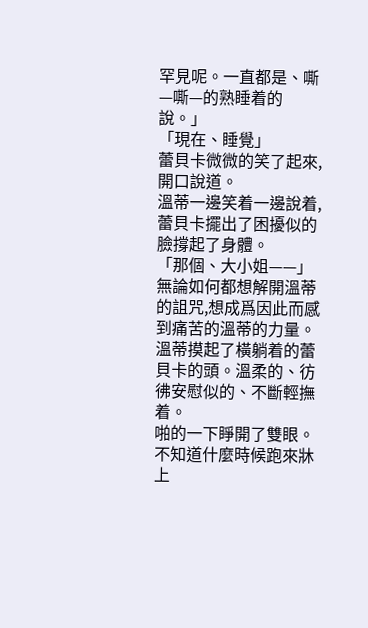罕見呢。一直都是、嘶—嘶—的熟睡着的說。」
「現在、睡覺」
蕾貝卡微微的笑了起來,開口說道。
溫蒂一邊笑着一邊說着,蕾貝卡擺出了困擾似的臉撐起了身體。
「那個、大小姐——」
無論如何都想解開溫蒂的詛咒,想成爲因此而感到痛苦的溫蒂的力量。
溫蒂摸起了橫躺着的蕾貝卡的頭。溫柔的、彷彿安慰似的、不斷輕撫着。
啪的一下睜開了雙眼。不知道什麼時候跑來牀上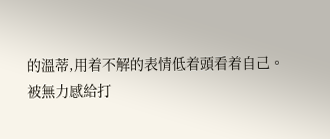的溫蒂,用着不解的表情低着頭看着自己。
被無力感給打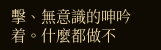擊、無意識的呻吟着。什麼都做不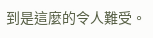到是這麼的令人難受。